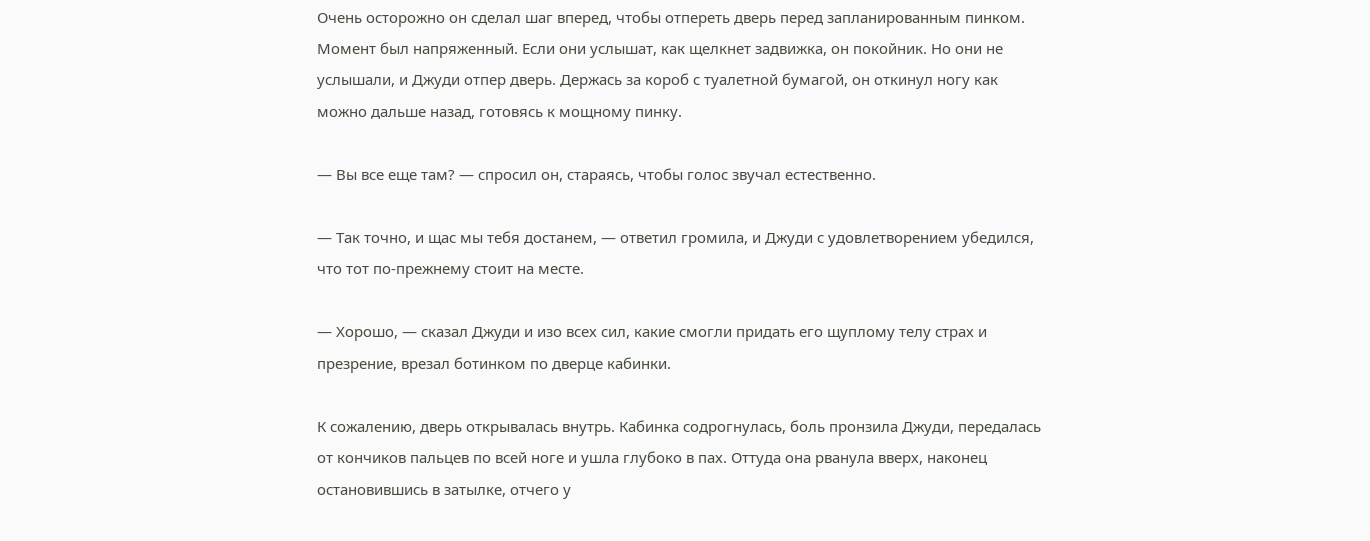Очень осторожно он сделал шаг вперед, чтобы отпереть дверь перед запланированным пинком. Момент был напряженный. Если они услышат, как щелкнет задвижка, он покойник. Но они не услышали, и Джуди отпер дверь. Держась за короб с туалетной бумагой, он откинул ногу как можно дальше назад, готовясь к мощному пинку.

— Вы все еще там? — спросил он, стараясь, чтобы голос звучал естественно.

— Так точно, и щас мы тебя достанем, — ответил громила, и Джуди с удовлетворением убедился, что тот по-прежнему стоит на месте.

— Хорошо, — сказал Джуди и изо всех сил, какие смогли придать его щуплому телу страх и презрение, врезал ботинком по дверце кабинки.

К сожалению, дверь открывалась внутрь. Кабинка содрогнулась, боль пронзила Джуди, передалась от кончиков пальцев по всей ноге и ушла глубоко в пах. Оттуда она рванула вверх, наконец остановившись в затылке, отчего у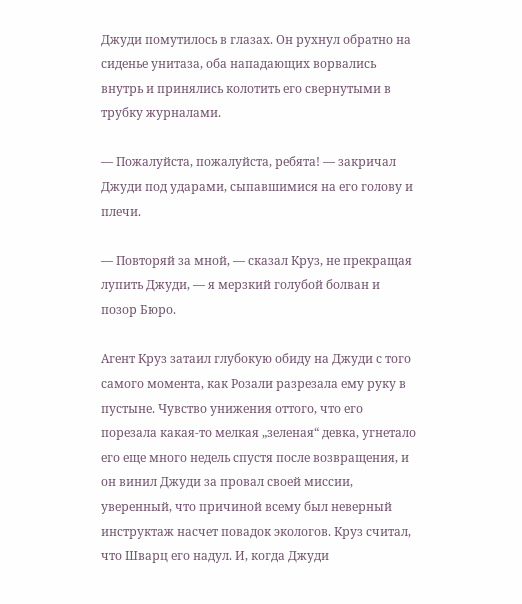Джуди помутилось в глазах. Он рухнул обратно на сиденье унитаза, оба нападающих ворвались внутрь и принялись колотить его свернутыми в трубку журналами.

— Пожалуйста, пожалуйста, ребята! — закричал Джуди под ударами, сыпавшимися на его голову и плечи.

— Повторяй за мной, — сказал Круз, не прекращая лупить Джуди, — я мерзкий голубой болван и позор Бюро.

Агент Круз затаил глубокую обиду на Джуди с того самого момента, как Розали разрезала ему руку в пустыне. Чувство унижения оттого, что его порезала какая-то мелкая „зеленая“ девка, угнетало его еще много недель спустя после возвращения, и он винил Джуди за провал своей миссии, уверенный, что причиной всему был неверный инструктаж насчет повадок экологов. Круз считал, что Шварц его надул. И, когда Джуди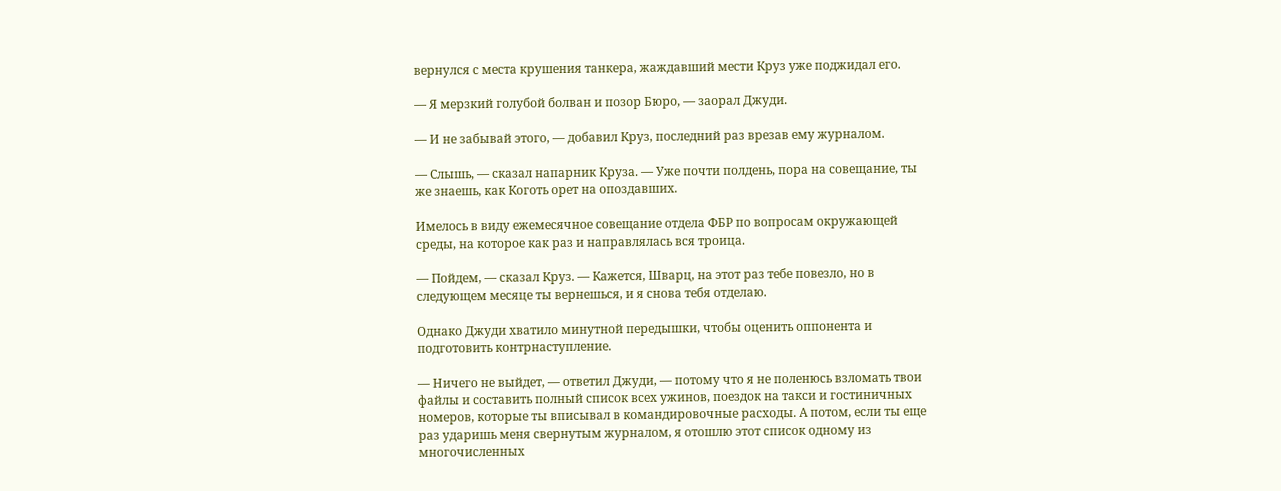вернулся с места крушения танкера, жаждавший мести Круз уже поджидал его.

— Я мерзкий голубой болван и позор Бюро, — заорал Джуди.

— И не забывай этого, — добавил Круз, последний раз врезав ему журналом.

— Слышь, — сказал напарник Круза. — Уже почти полдень, пора на совещание, ты же знаешь, как Коготь орет на опоздавших.

Имелось в виду ежемесячное совещание отдела ФБР по вопросам окружающей среды, на которое как раз и направлялась вся троица.

— Пойдем, — сказал Круз. — Кажется, Шварц, на этот раз тебе повезло, но в следующем месяце ты вернешься, и я снова тебя отделаю.

Однако Джуди хватило минутной передышки, чтобы оценить оппонента и подготовить контрнаступление.

— Ничего не выйдет, — ответил Джуди, — потому что я не поленюсь взломать твои файлы и составить полный список всех ужинов, поездок на такси и гостиничных номеров, которые ты вписывал в командировочные расходы. А потом, если ты еще раз ударишь меня свернутым журналом, я отошлю этот список одному из многочисленных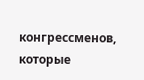конгрессменов, которые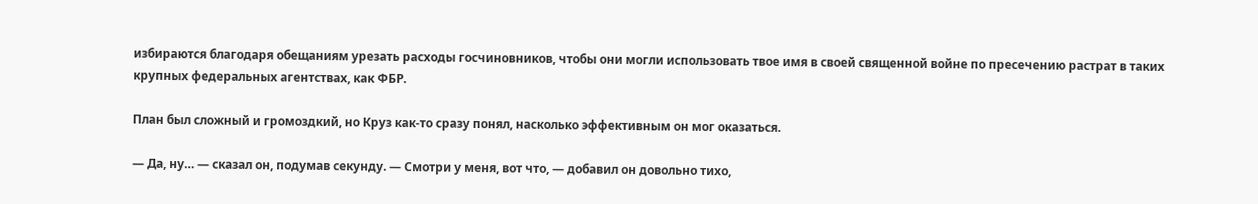избираются благодаря обещаниям урезать расходы госчиновников, чтобы они могли использовать твое имя в своей священной войне по пресечению растрат в таких крупных федеральных агентствах, как ФБР.

План был сложный и громоздкий, но Круз как-то сразу понял, насколько эффективным он мог оказаться.

— Да, ну… — сказал он, подумав секунду. — Смотри у меня, вот что, — добавил он довольно тихо,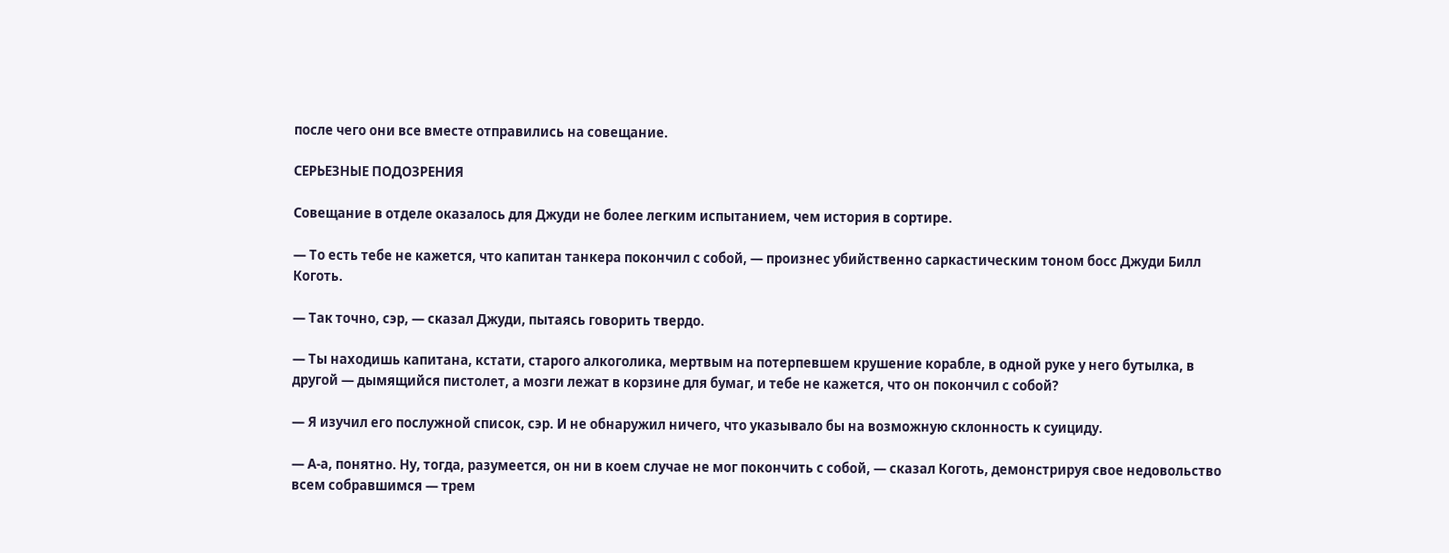после чего они все вместе отправились на совещание.

СЕРЬЕЗНЫЕ ПОДОЗРЕНИЯ

Совещание в отделе оказалось для Джуди не более легким испытанием, чем история в сортире.

— То есть тебе не кажется, что капитан танкера покончил с собой, — произнес убийственно саркастическим тоном босс Джуди Билл Коготь.

— Так точно, сэр, — сказал Джуди, пытаясь говорить твердо.

— Ты находишь капитана, кстати, старого алкоголика, мертвым на потерпевшем крушение корабле, в одной руке у него бутылка, в другой — дымящийся пистолет, а мозги лежат в корзине для бумаг, и тебе не кажется, что он покончил с собой?

— Я изучил его послужной список, сэр. И не обнаружил ничего, что указывало бы на возможную склонность к суициду.

— А-а, понятно. Ну, тогда, разумеется, он ни в коем случае не мог покончить с собой, — сказал Коготь, демонстрируя свое недовольство всем собравшимся — трем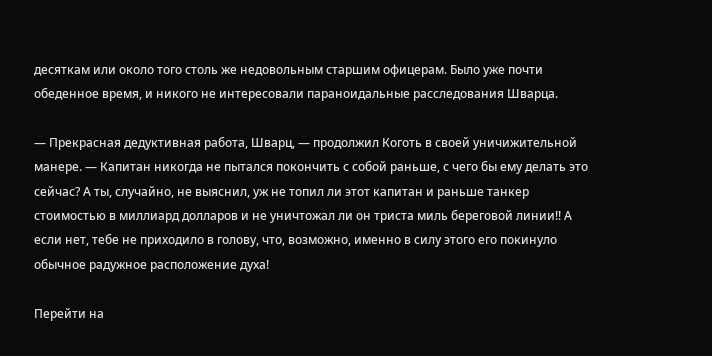десяткам или около того столь же недовольным старшим офицерам. Было уже почти обеденное время, и никого не интересовали параноидальные расследования Шварца.

— Прекрасная дедуктивная работа, Шварц, — продолжил Коготь в своей уничижительной манере. — Капитан никогда не пытался покончить с собой раньше, с чего бы ему делать это сейчас? А ты, случайно, не выяснил, уж не топил ли этот капитан и раньше танкер стоимостью в миллиард долларов и не уничтожал ли он триста миль береговой линии!! А если нет, тебе не приходило в голову, что, возможно, именно в силу этого его покинуло обычное радужное расположение духа!

Перейти на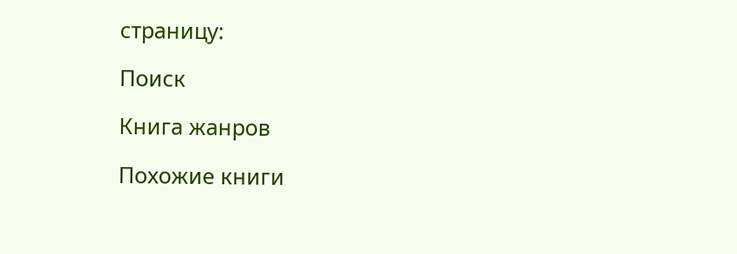страницу:

Поиск

Книга жанров

Похожие книги